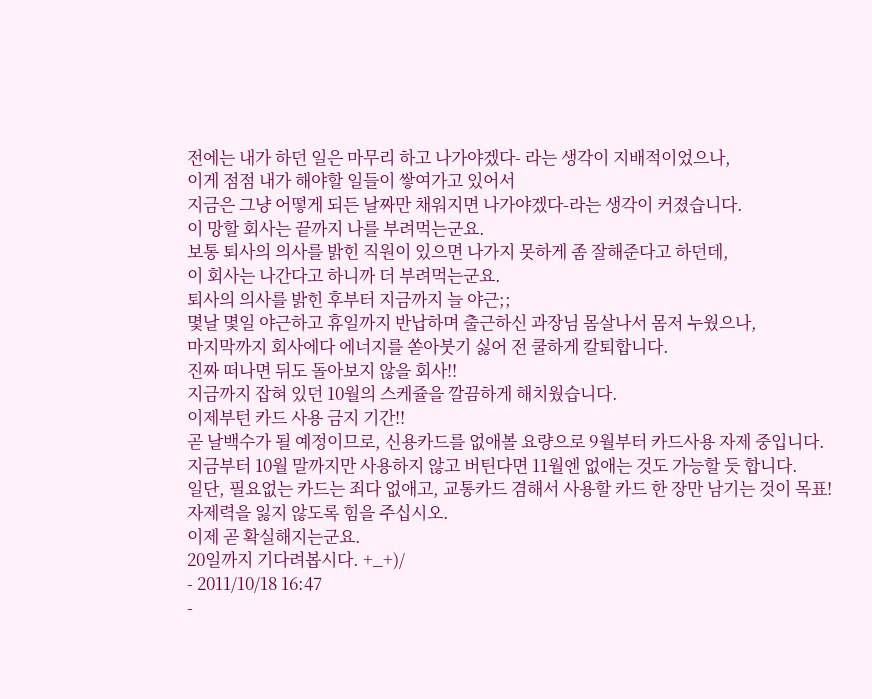전에는 내가 하던 일은 마무리 하고 나가야겠다- 라는 생각이 지배적이었으나,
이게 점점 내가 해야할 일들이 쌓여가고 있어서
지금은 그냥 어떻게 되든 날짜만 채워지면 나가야겠다-라는 생각이 커졌습니다.
이 망할 회사는 끝까지 나를 부려먹는군요.
보통 퇴사의 의사를 밝힌 직원이 있으면 나가지 못하게 좀 잘해준다고 하던데,
이 회사는 나간다고 하니까 더 부려먹는군요.
퇴사의 의사를 밝힌 후부터 지금까지 늘 야근;;
몇날 몇일 야근하고 휴일까지 반납하며 출근하신 과장님 몸살나서 몸저 누웠으나,
마지막까지 회사에다 에너지를 쏟아붓기 싫어 전 쿨하게 칼퇴합니다.
진짜 떠나면 뒤도 돌아보지 않을 회사!!
지금까지 잡혀 있던 10월의 스케쥴을 깔끔하게 해치웠습니다.
이제부턴 카드 사용 금지 기간!!
곧 날백수가 될 예정이므로, 신용카드를 없애볼 요량으로 9월부터 카드사용 자제 중입니다.
지금부터 10월 말까지만 사용하지 않고 버틴다면 11월엔 없애는 것도 가능할 듯 합니다.
일단, 필요없는 카드는 죄다 없애고, 교통카드 겸해서 사용할 카드 한 장만 남기는 것이 목표!
자제력을 잃지 않도록 힘을 주십시오.
이제 곧 확실해지는군요.
20일까지 기다려봅시다. +_+)/
- 2011/10/18 16:47
-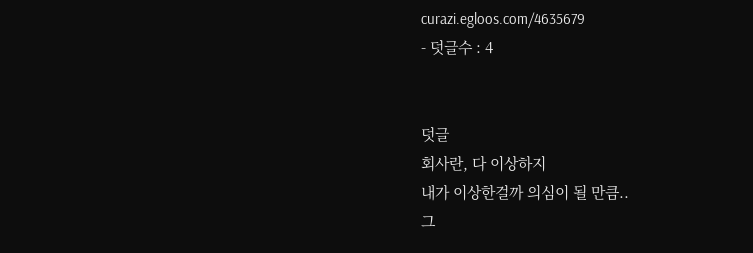curazi.egloos.com/4635679
- 덧글수 : 4


덧글
회사란, 다 이상하지
내가 이상한걸까 의심이 될 만큼..
그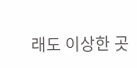래도 이상한 곳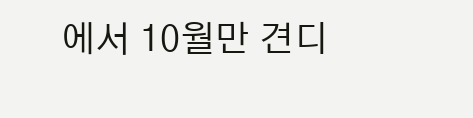에서 10월만 견디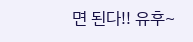면 된다!! 유후~